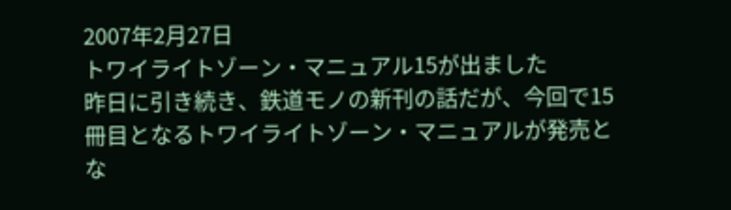2007年2月27日
トワイライトゾーン・マニュアル15が出ました
昨日に引き続き、鉄道モノの新刊の話だが、今回で15冊目となるトワイライトゾーン・マニュアルが発売とな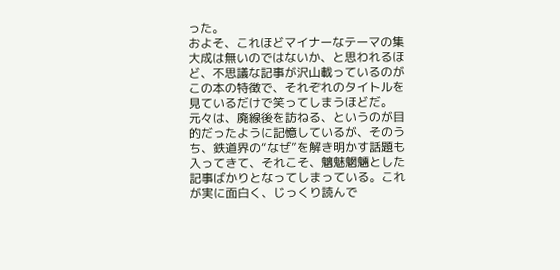った。
およそ、これほどマイナーなテーマの集大成は無いのではないか、と思われるほど、不思議な記事が沢山載っているのがこの本の特徴で、それぞれのタイトルを見ているだけで笑ってしまうほどだ。
元々は、廃線後を訪ねる、というのが目的だったように記憶しているが、そのうち、鉄道界の“なぜ”を解き明かす話題も入ってきて、それこそ、魑魅魍魎とした記事ばかりとなってしまっている。これが実に面白く、じっくり読んで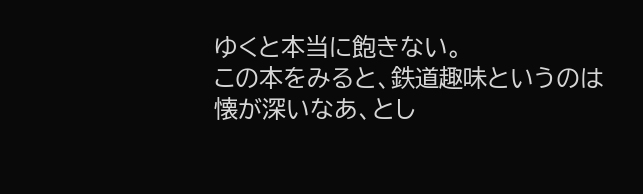ゆくと本当に飽きない。
この本をみると、鉄道趣味というのは懐が深いなあ、とし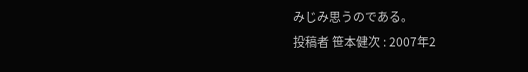みじみ思うのである。
投稿者 笹本健次 : 2007年2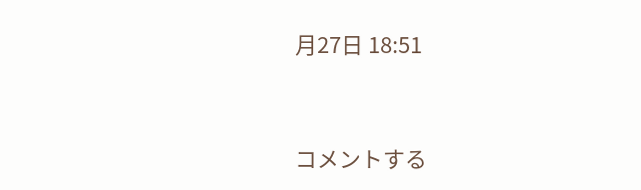月27日 18:51



コメントする